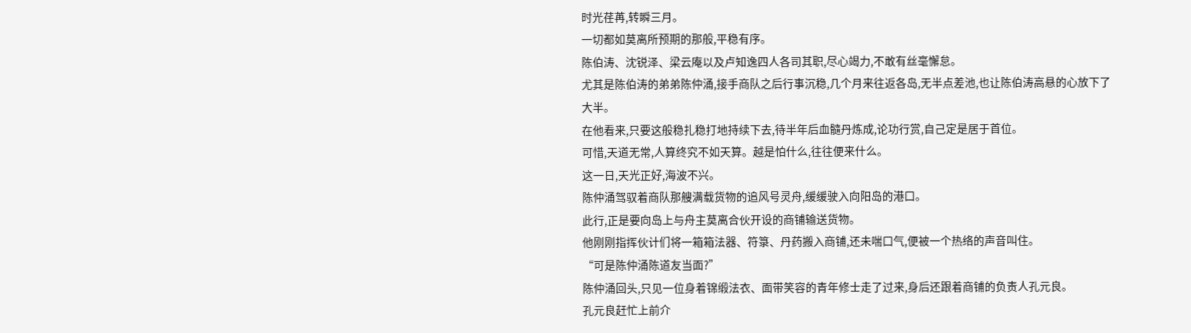时光荏苒,转瞬三月。
一切都如莫离所预期的那般,平稳有序。
陈伯涛、沈锐泽、梁云庵以及卢知逸四人各司其职,尽心竭力,不敢有丝毫懈怠。
尤其是陈伯涛的弟弟陈仲涌,接手商队之后行事沉稳,几个月来往返各岛,无半点差池,也让陈伯涛高悬的心放下了大半。
在他看来,只要这般稳扎稳打地持续下去,待半年后血髓丹炼成,论功行赏,自己定是居于首位。
可惜,天道无常,人算终究不如天算。越是怕什么,往往便来什么。
这一日,天光正好,海波不兴。
陈仲涌驾驭着商队那艘满载货物的追风号灵舟,缓缓驶入向阳岛的港口。
此行,正是要向岛上与舟主莫离合伙开设的商铺输送货物。
他刚刚指挥伙计们将一箱箱法器、符箓、丹药搬入商铺,还未喘口气,便被一个热络的声音叫住。
“可是陈仲涌陈道友当面?”
陈仲涌回头,只见一位身着锦缎法衣、面带笑容的青年修士走了过来,身后还跟着商铺的负责人孔元良。
孔元良赶忙上前介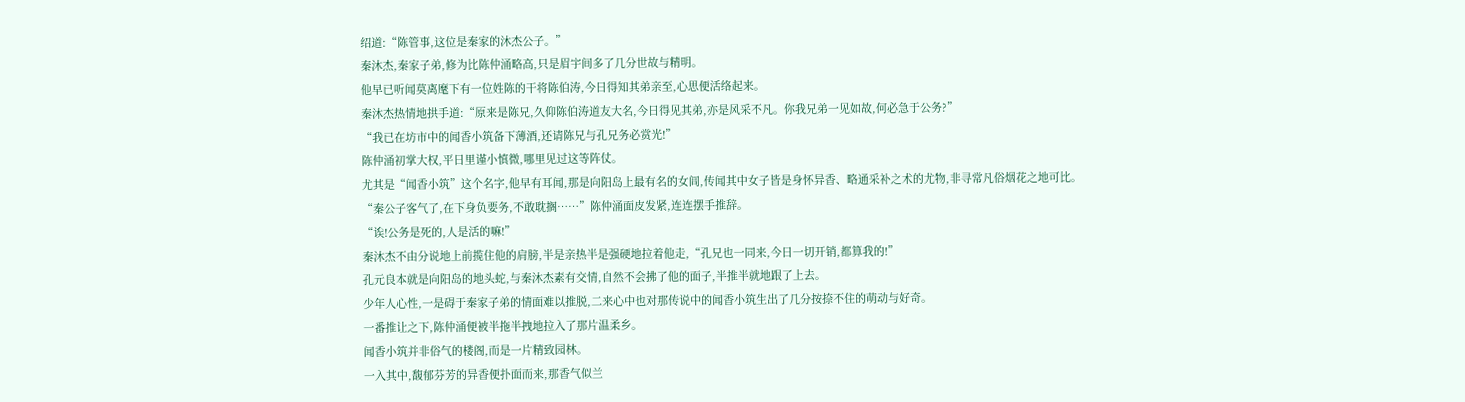绍道:“陈管事,这位是秦家的沐杰公子。”
秦沐杰,秦家子弟,修为比陈仲涌略高,只是眉宇间多了几分世故与精明。
他早已听闻莫离麾下有一位姓陈的干将陈伯涛,今日得知其弟亲至,心思便活络起来。
秦沐杰热情地拱手道:“原来是陈兄,久仰陈伯涛道友大名,今日得见其弟,亦是风采不凡。你我兄弟一见如故,何必急于公务?”
“我已在坊市中的闻香小筑备下薄酒,还请陈兄与孔兄务必赏光!”
陈仲涌初掌大权,平日里谨小慎微,哪里见过这等阵仗。
尤其是“闻香小筑”这个名字,他早有耳闻,那是向阳岛上最有名的女闾,传闻其中女子皆是身怀异香、略通采补之术的尤物,非寻常凡俗烟花之地可比。
“秦公子客气了,在下身负要务,不敢耽搁……”陈仲涌面皮发紧,连连摆手推辞。
“诶!公务是死的,人是活的嘛!”
秦沐杰不由分说地上前揽住他的肩膀,半是亲热半是强硬地拉着他走,“孔兄也一同来,今日一切开销,都算我的!”
孔元良本就是向阳岛的地头蛇,与秦沐杰素有交情,自然不会拂了他的面子,半推半就地跟了上去。
少年人心性,一是碍于秦家子弟的情面难以推脱,二来心中也对那传说中的闻香小筑生出了几分按捺不住的萌动与好奇。
一番推让之下,陈仲涌便被半拖半拽地拉入了那片温柔乡。
闻香小筑并非俗气的楼阁,而是一片精致园林。
一入其中,馥郁芬芳的异香便扑面而来,那香气似兰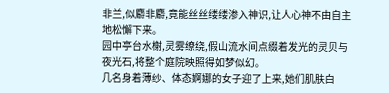非兰,似麝非麝,竟能丝丝缕缕渗入神识,让人心神不由自主地松懈下来。
园中亭台水榭,灵雾缭绕,假山流水间点缀着发光的灵贝与夜光石,将整个庭院映照得如梦似幻。
几名身着薄纱、体态婀娜的女子迎了上来,她们肌肤白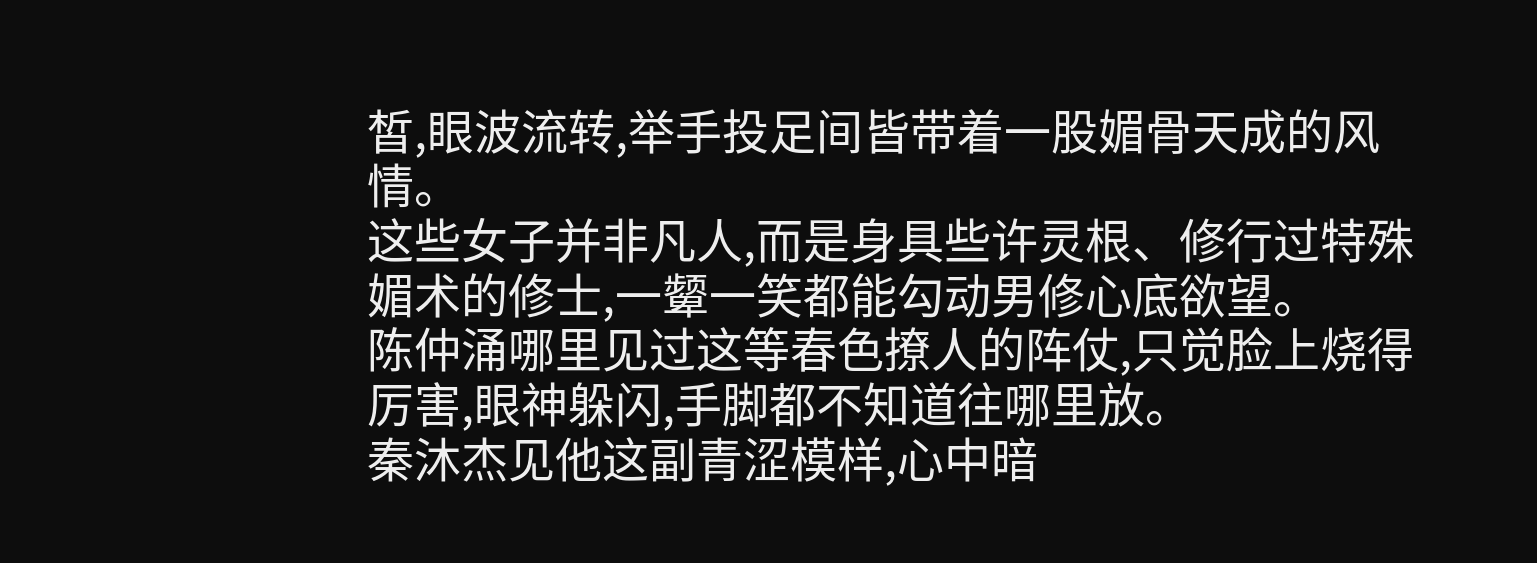皙,眼波流转,举手投足间皆带着一股媚骨天成的风情。
这些女子并非凡人,而是身具些许灵根、修行过特殊媚术的修士,一颦一笑都能勾动男修心底欲望。
陈仲涌哪里见过这等春色撩人的阵仗,只觉脸上烧得厉害,眼神躲闪,手脚都不知道往哪里放。
秦沐杰见他这副青涩模样,心中暗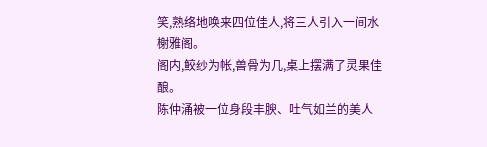笑,熟络地唤来四位佳人,将三人引入一间水榭雅阁。
阁内,鲛纱为帐,兽骨为几,桌上摆满了灵果佳酿。
陈仲涌被一位身段丰腴、吐气如兰的美人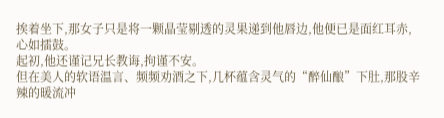挨着坐下,那女子只是将一颗晶莹剔透的灵果递到他唇边,他便已是面红耳赤,心如擂鼓。
起初,他还谨记兄长教诲,拘谨不安。
但在美人的软语温言、频频劝酒之下,几杯蕴含灵气的“醉仙酿”下肚,那股辛辣的暖流冲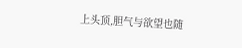上头顶,胆气与欲望也随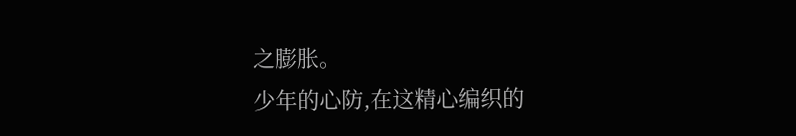之膨胀。
少年的心防,在这精心编织的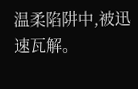温柔陷阱中,被迅速瓦解。